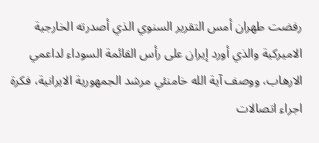رفضت طهران أمس التقرير السنوي الذي أصدرته الخارجية الاميركية والذي أورد إيران على رأس القائمة السوداء لداعمي الارهاب، ووصف آية الله خامنئي مرشد الجمهورية الايرانية، فكرة اجراء اتصالات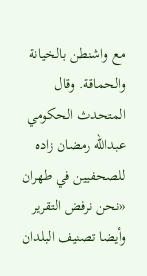مع واشنطن بالخيانة والحماقة. وقال المتحدث الحكومي عبدالله رمضان زاده للصحفيين في طهران «نحن نرفض التقرير وأيضا تصنيف البلدان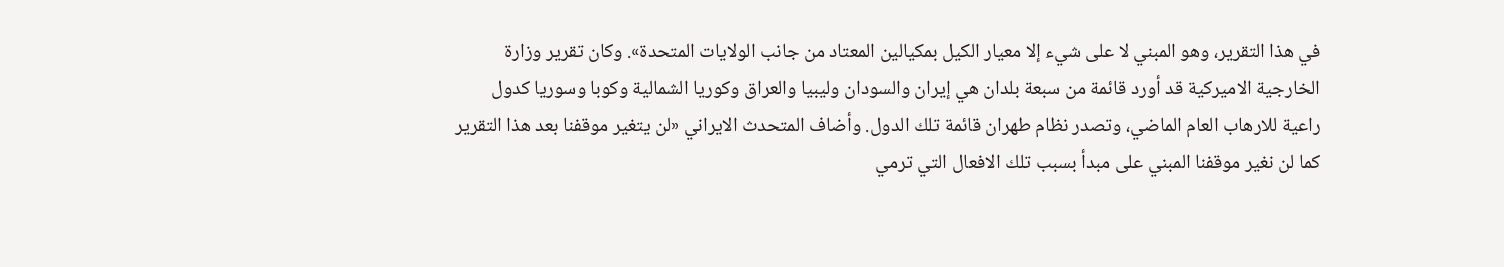في هذا التقرير، وهو المبني لا على شيء إلا معيار الكيل بمكيالين المعتاد من جانب الولايات المتحدة». وكان تقرير وزارة الخارجية الاميركية قد أورد قائمة من سبعة بلدان هي إيران والسودان وليبيا والعراق وكوريا الشمالية وكوبا وسوريا كدول راعية للارهاب العام الماضي، وتصدر نظام طهران قائمة تلك الدول. وأضاف المتحدث الايراني «لن يتغير موقفنا بعد هذا التقرير كما لن نغير موقفنا المبني على مبدأ بسبب تلك الافعال التي ترمي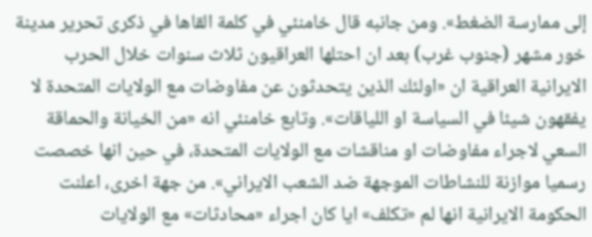إلى ممارسة الضغط». ومن جانبه قال خامنئي في كلمة القاها في ذكرى تحرير مدينة خور مشهر (جنوب غرب) بعد ان احتلها العراقيون ثلاث سنوات خلال الحرب الايرانية العراقية ان «اولئك الذين يتحدثون عن مفاوضات مع الولايات المتحدة لا يفقهون شيئا في السياسة او اللياقات». وتابع خامنئي انه «من الخيانة والحماقة السعي لاجراء مفاوضات او مناقشات مع الولايات المتحدة، في حين انها خصصت رسميا موازنة للنشاطات الموجهة ضد الشعب الايراني». من جهة اخرى، اعلنت الحكومة الايرانية انها لم «تكلف» ايا كان اجراء «محادثات» مع الولايات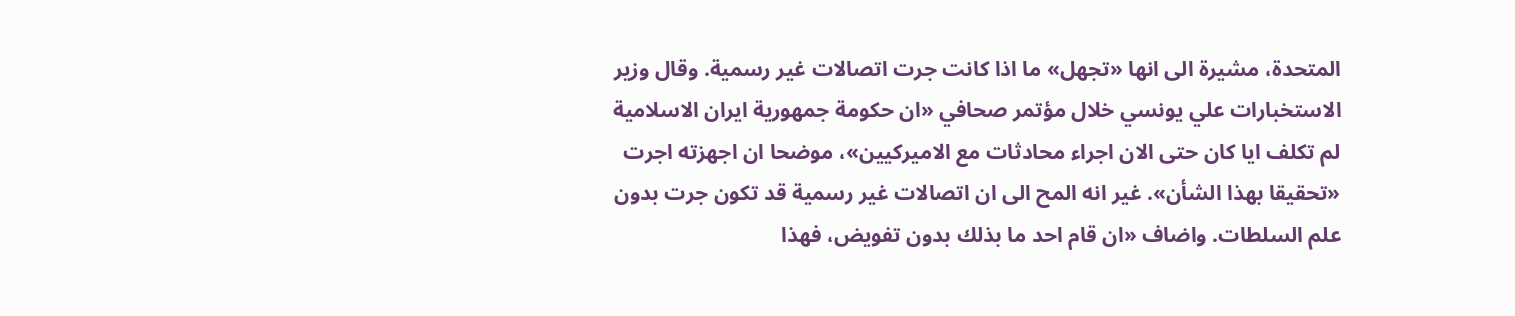المتحدة، مشيرة الى انها «تجهل» ما اذا كانت جرت اتصالات غير رسمية. وقال وزير الاستخبارات علي يونسي خلال مؤتمر صحافي «ان حكومة جمهورية ايران الاسلامية لم تكلف ايا كان حتى الان اجراء محادثات مع الاميركيين»، موضحا ان اجهزته اجرت «تحقيقا بهذا الشأن». غير انه المح الى ان اتصالات غير رسمية قد تكون جرت بدون علم السلطات. واضاف «ان قام احد ما بذلك بدون تفويض، فهذا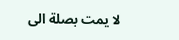لا يمت بصلة الى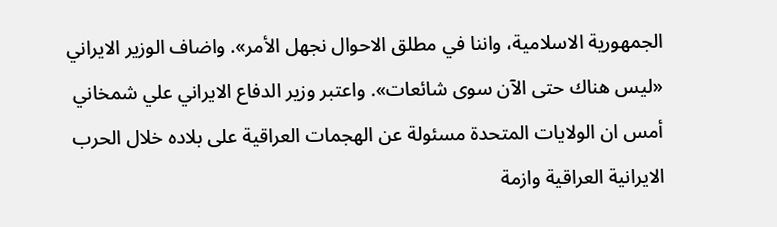الجمهورية الاسلامية، واننا في مطلق الاحوال نجهل الأمر». واضاف الوزير الايراني «ليس هناك حتى الآن سوى شائعات». واعتبر وزير الدفاع الايراني علي شمخاني أمس ان الولايات المتحدة مسئولة عن الهجمات العراقية على بلاده خلال الحرب الايرانية العراقية وازمة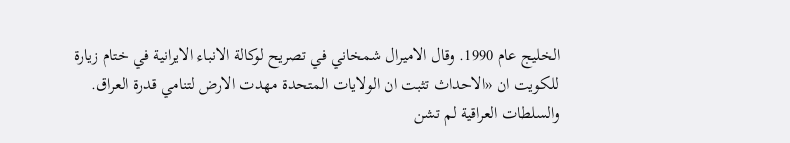الخليج عام 1990. وقال الاميرال شمخاني في تصريح لوكالة الانباء الايرانية في ختام زيارة للكويت ان «الاحداث تثبت ان الولايات المتحدة مهدت الارض لتنامي قدرة العراق. والسلطات العراقية لم تشن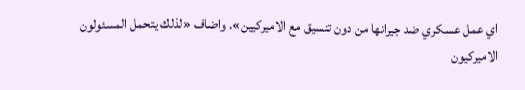اي عمل عسكري ضد جيرانها من دون تنسيق مع الاميركيين». واضاف «لذلك يتحمل المسئولون الاميركيون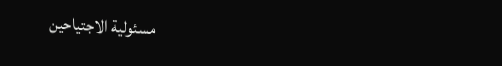مسئولية الاجتياحين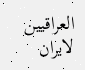العراقيين لايران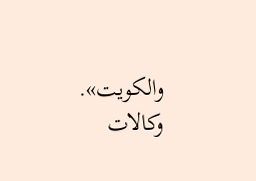والكويت». وكالات